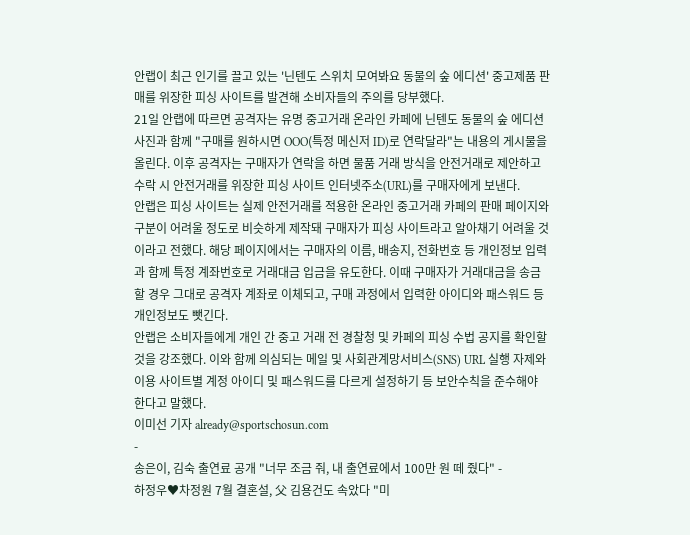안랩이 최근 인기를 끌고 있는 '닌텐도 스위치 모여봐요 동물의 숲 에디션' 중고제품 판매를 위장한 피싱 사이트를 발견해 소비자들의 주의를 당부했다.
21일 안랩에 따르면 공격자는 유명 중고거래 온라인 카페에 닌텐도 동물의 숲 에디션 사진과 함께 "구매를 원하시면 OOO(특정 메신저 ID)로 연락달라"는 내용의 게시물을 올린다. 이후 공격자는 구매자가 연락을 하면 물품 거래 방식을 안전거래로 제안하고 수락 시 안전거래를 위장한 피싱 사이트 인터넷주소(URL)를 구매자에게 보낸다.
안랩은 피싱 사이트는 실제 안전거래를 적용한 온라인 중고거래 카페의 판매 페이지와 구분이 어려울 정도로 비슷하게 제작돼 구매자가 피싱 사이트라고 알아채기 어려울 것이라고 전했다. 해당 페이지에서는 구매자의 이름, 배송지, 전화번호 등 개인정보 입력과 함께 특정 계좌번호로 거래대금 입금을 유도한다. 이때 구매자가 거래대금을 송금할 경우 그대로 공격자 계좌로 이체되고, 구매 과정에서 입력한 아이디와 패스워드 등 개인정보도 뺏긴다.
안랩은 소비자들에게 개인 간 중고 거래 전 경찰청 및 카페의 피싱 수법 공지를 확인할 것을 강조했다. 이와 함께 의심되는 메일 및 사회관계망서비스(SNS) URL 실행 자제와 이용 사이트별 계정 아이디 및 패스워드를 다르게 설정하기 등 보안수칙을 준수해야 한다고 말했다.
이미선 기자 already@sportschosun.com
-
송은이, 김숙 출연료 공개 "너무 조금 줘, 내 출연료에서 100만 원 떼 줬다" -
하정우♥차정원 7월 결혼설, 父 김용건도 속았다 "미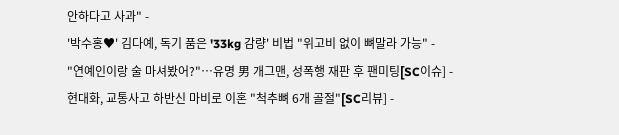안하다고 사과" -
'박수홍♥' 김다예, 독기 품은 '33kg 감량' 비법 "위고비 없이 뼈말라 가능" -
"연예인이랑 술 마셔봤어?"…유명 男 개그맨, 성폭행 재판 후 팬미팅[SC이슈] -
현대화, 교통사고 하반신 마비로 이혼 "척추뼈 6개 골절"[SC리뷰] -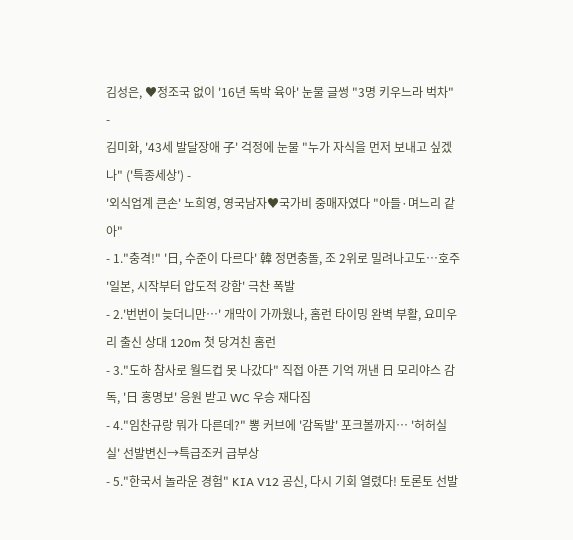김성은, ♥정조국 없이 '16년 독박 육아' 눈물 글썽 "3명 키우느라 벅차" -
김미화, '43세 발달장애 子' 걱정에 눈물 "누가 자식을 먼저 보내고 싶겠나" ('특종세상') -
'외식업계 큰손' 노희영, 영국남자♥국가비 중매자였다 "아들·며느리 같아"
- 1."충격!" '日, 수준이 다르다' 韓 정면충돌, 조 2위로 밀려나고도…호주 '일본, 시작부터 압도적 강함' 극찬 폭발
- 2.'번번이 늦더니만…' 개막이 가까웠나, 홈런 타이밍 완벽 부활, 요미우리 출신 상대 120m 첫 당겨친 홈런
- 3."도하 참사로 월드컵 못 나갔다" 직접 아픈 기억 꺼낸 日 모리야스 감독, '日 홍명보' 응원 받고 WC 우승 재다짐
- 4."임찬규랑 뭐가 다른데?" 뽕 커브에 '감독발' 포크볼까지… '허허실실' 선발변신→특급조커 급부상
- 5."한국서 놀라운 경험" KIA V12 공신, 다시 기회 열렸다! 토론토 선발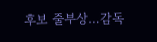후보 줄부상…감독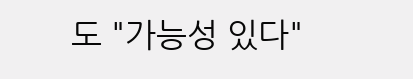도 "가능성 있다"